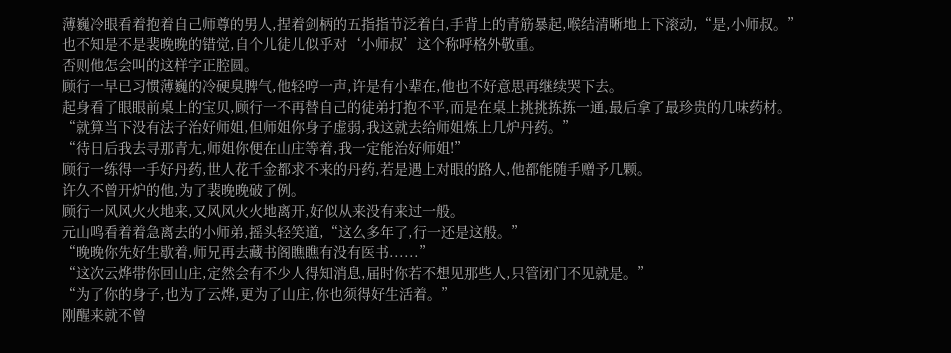薄巍冷眼看着抱着自己师尊的男人,捏着剑柄的五指指节泛着白,手背上的青筋暴起,喉结清晰地上下滚动,“是,小师叔。”
也不知是不是裴晚晚的错觉,自个儿徒儿似乎对‘小师叔’这个称呼格外敬重。
否则他怎会叫的这样字正腔圆。
顾行一早已习惯薄巍的冷硬臭脾气,他轻哼一声,许是有小辈在,他也不好意思再继续哭下去。
起身看了眼眼前桌上的宝贝,顾行一不再替自己的徒弟打抱不平,而是在桌上挑挑拣拣一通,最后拿了最珍贵的几味药材。
“就算当下没有法子治好师姐,但师姐你身子虚弱,我这就去给师姐炼上几炉丹药。”
“待日后我去寻那青尢,师姐你便在山庄等着,我一定能治好师姐!”
顾行一练得一手好丹药,世人花千金都求不来的丹药,若是遇上对眼的路人,他都能随手赠予几颗。
许久不曾开炉的他,为了裴晚晚破了例。
顾行一风风火火地来,又风风火火地离开,好似从来没有来过一般。
元山鸣看着着急离去的小师弟,摇头轻笑道,“这么多年了,行一还是这般。”
“晚晚你先好生歇着,师兄再去藏书阁瞧瞧有没有医书......”
“这次云烨带你回山庄,定然会有不少人得知消息,届时你若不想见那些人,只管闭门不见就是。”
“为了你的身子,也为了云烨,更为了山庄,你也须得好生活着。”
刚醒来就不曾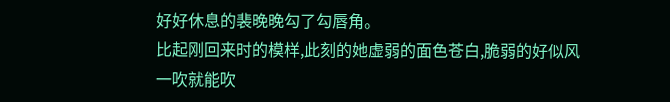好好休息的裴晚晚勾了勾唇角。
比起刚回来时的模样,此刻的她虚弱的面色苍白,脆弱的好似风一吹就能吹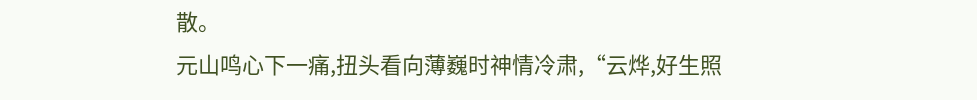散。
元山鸣心下一痛,扭头看向薄巍时神情冷肃,“云烨,好生照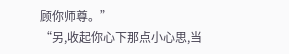顾你师尊。”
“另,收起你心下那点小心思,当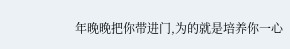年晚晚把你带进门,为的就是培养你一心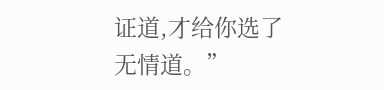证道,才给你选了无情道。”